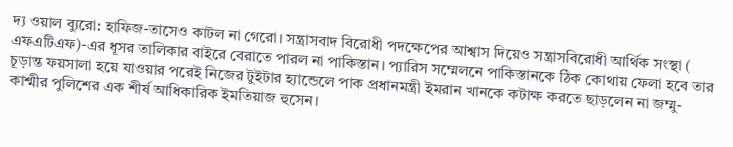দ্য ওয়াল ব্যুরো: হাফিজ-তাসেও কাটল না গেরো। সন্ত্রাসবাদ বিরোধী পদক্ষেপের আশ্বাস দিয়েও সন্ত্রাসবিরোধী আর্থিক সংস্থা ( এফএটিএফ)-এর ধূসর তালিকার বাইরে বেরাতে পারল না পাকিস্তান। প্যারিস সম্মেলনে পাকিস্তানকে ঠিক কোথায় ফেলা হবে তার চূড়ান্ত ফয়সালা হয়ে যাওয়ার পরেই নিজের টুইটার হ্যান্ডেলে পাক প্রধানমন্ত্রী ইমরান খানকে কটাক্ষ করতে ছাড়লেন না জম্মু-কাশ্মীর পুলিশের এক শীর্ষ আধিকারিক ইমতিয়াজ হুসেন।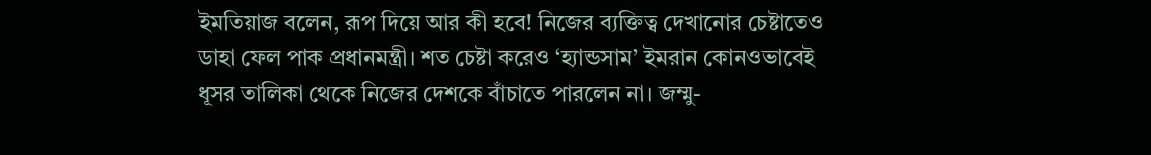ইমতিয়াজ বলেন, রূপ দিয়ে আর কী হবে! নিজের ব্যক্তিত্ব দেখানোর চেষ্টাতেও ডাহা ফেল পাক প্রধানমন্ত্রী। শত চেষ্টা করেও ‘হ্যান্ডসাম’ ইমরান কোনওভাবেই ধূসর তালিকা থেকে নিজের দেশকে বাঁচাতে পারলেন না। জম্মু-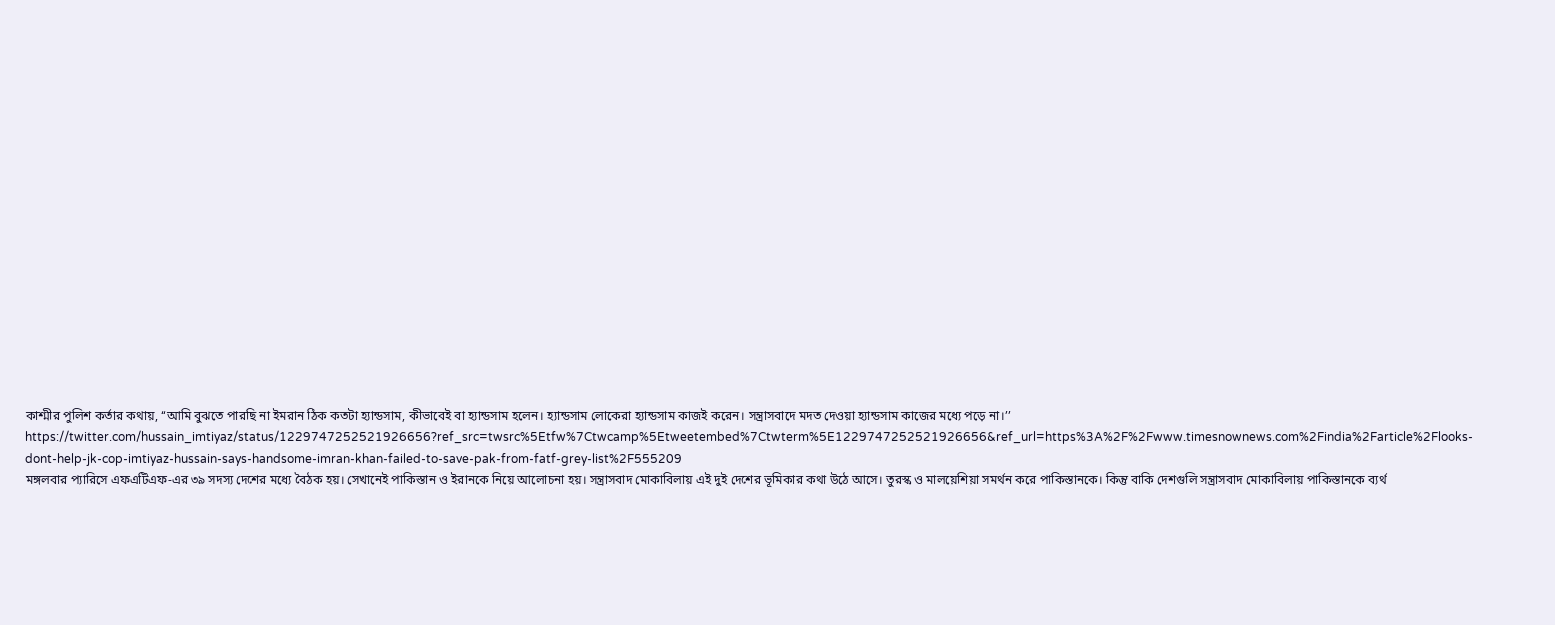কাশ্মীর পুলিশ কর্তার কথায়, ‘‘আমি বুঝতে পারছি না ইমরান ঠিক কতটা হ্যান্ডসাম, কীভাবেই বা হ্যান্ডসাম হলেন। হ্যান্ডসাম লোকেরা হ্যান্ডসাম কাজই করেন। সন্ত্রাসবাদে মদত দেওয়া হ্যান্ডসাম কাজের মধ্যে পড়ে না।’’
https://twitter.com/hussain_imtiyaz/status/1229747252521926656?ref_src=twsrc%5Etfw%7Ctwcamp%5Etweetembed%7Ctwterm%5E1229747252521926656&ref_url=https%3A%2F%2Fwww.timesnownews.com%2Findia%2Farticle%2Flooks-dont-help-jk-cop-imtiyaz-hussain-says-handsome-imran-khan-failed-to-save-pak-from-fatf-grey-list%2F555209
মঙ্গলবার প্যারিসে এফএটিএফ-এর ৩৯ সদস্য দেশের মধ্যে বৈঠক হয়। সেখানেই পাকিস্তান ও ইরানকে নিয়ে আলোচনা হয়। সন্ত্রাসবাদ মোকাবিলায় এই দুই দেশের ভূমিকার কথা উঠে আসে। তুরস্ক ও মালয়েশিয়া সমর্থন করে পাকিস্তানকে। কিন্তু বাকি দেশগুলি সন্ত্রাসবাদ মোকাবিলায় পাকিস্তানকে ব্যর্থ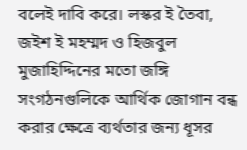বলেই দাবি করে। লস্কর ই তৈবা, জইশ ই মহম্মদ ও হিজবুল মুজাহিদ্দিনের মতো জঙ্গি সংগঠনগুলিকে আর্থিক জোগান বন্ধ করার ক্ষেত্রে ব্যর্থতার জন্য ধূসর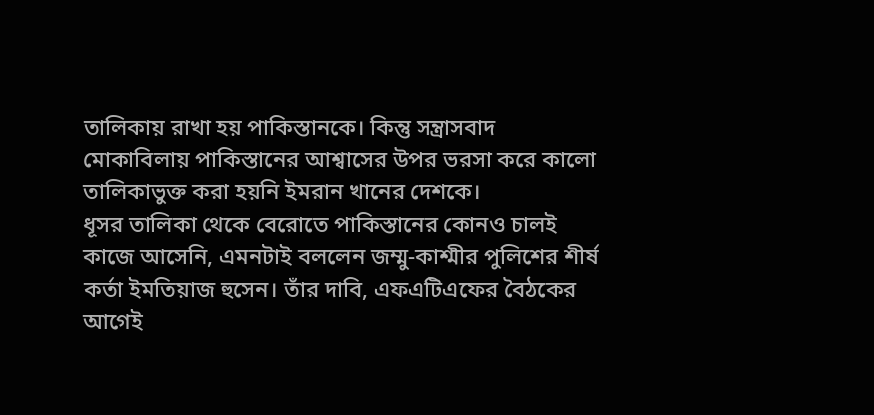তালিকায় রাখা হয় পাকিস্তানকে। কিন্তু সন্ত্রাসবাদ মোকাবিলায় পাকিস্তানের আশ্বাসের উপর ভরসা করে কালো তালিকাভুক্ত করা হয়নি ইমরান খানের দেশকে।
ধূসর তালিকা থেকে বেরোতে পাকিস্তানের কোনও চালই কাজে আসেনি, এমনটাই বললেন জম্মু-কাশ্মীর পুলিশের শীর্ষ কর্তা ইমতিয়াজ হুসেন। তাঁর দাবি, এফএটিএফের বৈঠকের আগেই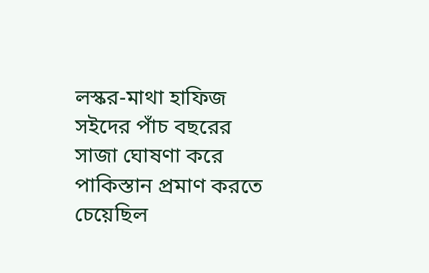লস্কর-মাথা হাফিজ সইদের পাঁচ বছরের সাজা ঘোষণা করে পাকিস্তান প্রমাণ করতে চেয়েছিল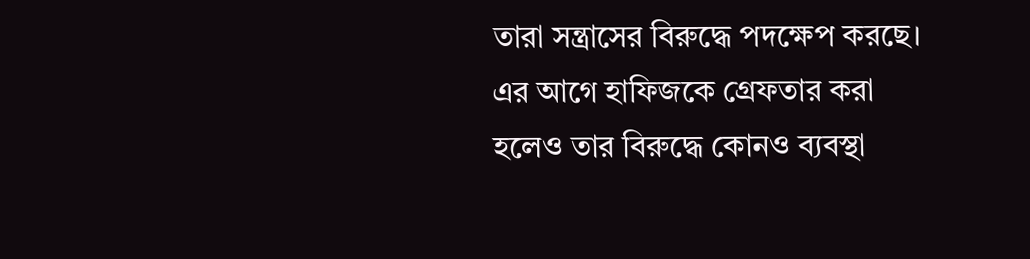তারা সন্ত্রাসের বিরুদ্ধে পদক্ষেপ করছে। এর আগে হাফিজকে গ্রেফতার করা হলেও তার বিরুদ্ধে কোনও ব্যবস্থা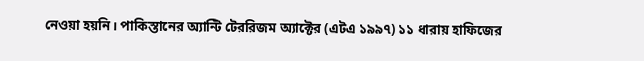নেওয়া হয়নি। পাকিস্তানের অ্যান্টি টেররিজম অ্যাক্টের (এটএ ১৯৯৭) ১১ ধারায় হাফিজের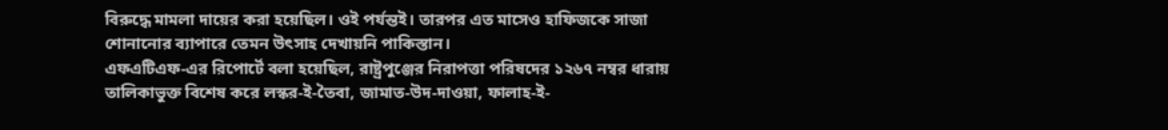বিরুদ্ধে মামলা দায়ের করা হয়েছিল। ওই পর্যন্তই। তারপর এত মাসেও হাফিজকে সাজা শোনানোর ব্যাপারে তেমন উৎসাহ দেখায়নি পাকিস্তান।
এফএটিএফ-এর রিপোর্টে বলা হয়েছিল, রাষ্ট্রপুঞ্জের নিরাপত্তা পরিষদের ১২৬৭ নম্বর ধারায় তালিকাভুক্ত বিশেষ করে লস্কর-ই-তৈবা, জামাত-উদ-দাওয়া, ফালাহ-ই-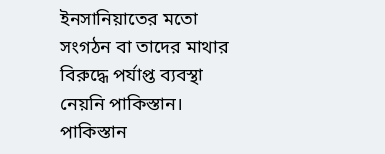ইনসানিয়াতের মতো সংগঠন বা তাদের মাথার বিরুদ্ধে পর্যাপ্ত ব্যবস্থা নেয়নি পাকিস্তান। পাকিস্তান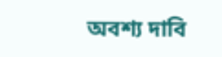অবশ্য দাবি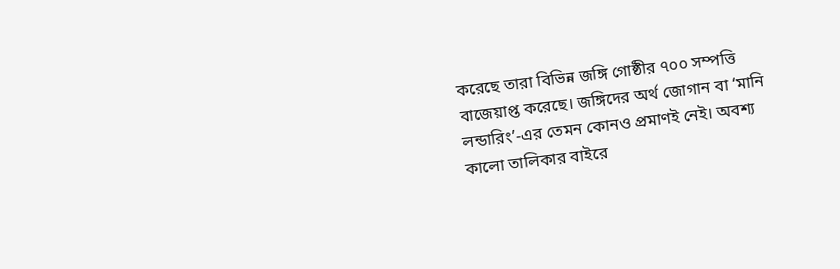করেছে তারা বিভিন্ন জঙ্গি গোষ্ঠীর ৭০০ সম্পত্তি বাজেয়াপ্ত করেছে। জঙ্গিদের অর্থ জোগান বা ‘মানি লন্ডারিং’-এর তেমন কোনও প্রমাণই নেই। অবশ্য কালো তালিকার বাইরে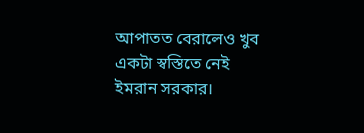আপাতত বেরালেও খুব একটা স্বস্তিতে নেই ইমরান সরকার।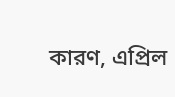কারণ, এপ্রিল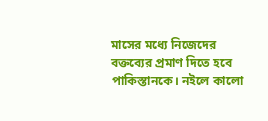মাসের মধ্যে নিজেদের বক্তব্যের প্রমাণ দিতে হবে পাকিস্তানকে। নইলে কালো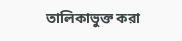তালিকাভুক্ত করা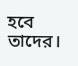হবে তাদের।